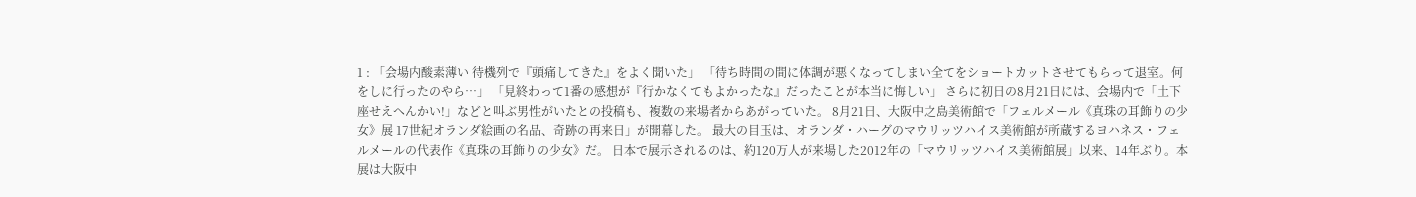1 : 「会場内酸素薄い 待機列で『頭痛してきた』をよく聞いた」 「待ち時間の間に体調が悪くなってしまい全てをショートカットさせてもらって退室。何をしに行ったのやら…」 「見終わって1番の感想が『行かなくてもよかったな』だったことが本当に悔しい」 さらに初日の8月21日には、会場内で「土下座せえへんかい!」などと叫ぶ男性がいたとの投稿も、複数の来場者からあがっていた。 8月21日、大阪中之島美術館で「フェルメール《真珠の耳飾りの少女》展 17世紀オランダ絵画の名品、奇跡の再来日」が開幕した。 最大の目玉は、オランダ・ハーグのマウリッツハイス美術館が所蔵するヨハネス・フェルメールの代表作《真珠の耳飾りの少女》だ。 日本で展示されるのは、約120万人が来場した2012年の「マウリッツハイス美術館展」以来、14年ぶり。本展は大阪中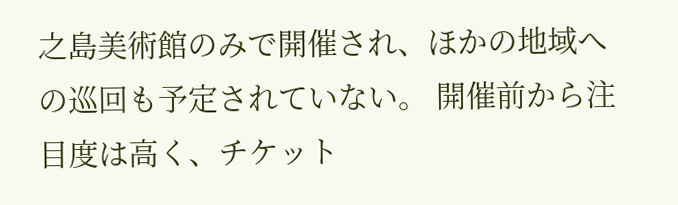之島美術館のみで開催され、ほかの地域への巡回も予定されていない。 開催前から注目度は高く、チケット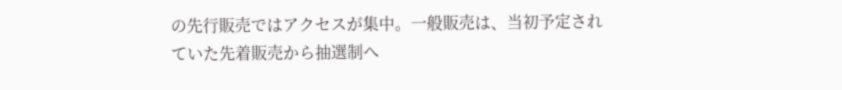の先行販売ではアクセスが集中。一般販売は、当初予定されていた先着販売から抽選制へ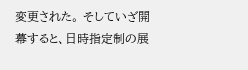変更された。 そしていざ開幕すると、日時指定制の展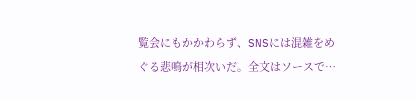覧会にもかかわらず、SNSには混雑をめぐる悲鳴が相次いだ。全文はソースで…